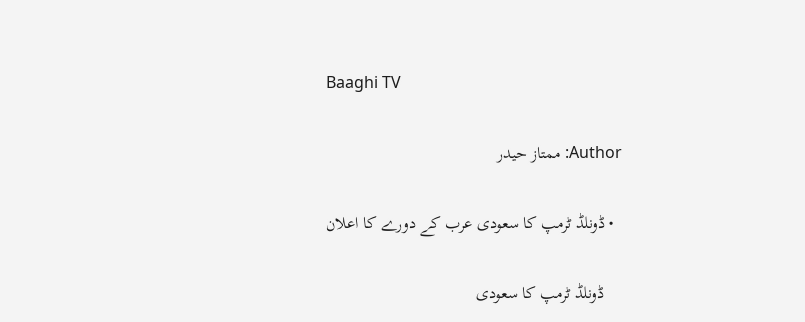Baaghi TV

Author: ممتاز حیدر

  • ڈونلڈ ٹرمپ کا سعودی عرب کے دورے کا اعلان

    ڈونلڈ ٹرمپ کا سعودی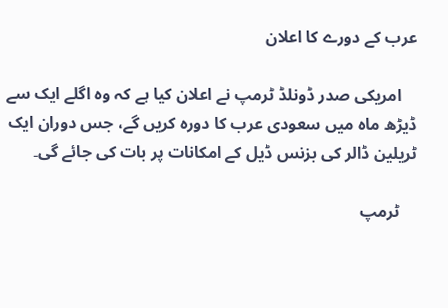عرب کے دورے کا اعلان

    امریکی صدر ڈونلڈ ٹرمپ نے اعلان کیا ہے کہ وہ اگلے ایک سے ڈیڑھ ماہ میں سعودی عرب کا دورہ کریں گے، جس دوران ایک ٹریلین ڈالر کی بزنس ڈیل کے امکانات پر بات کی جائے گی۔

    ٹرمپ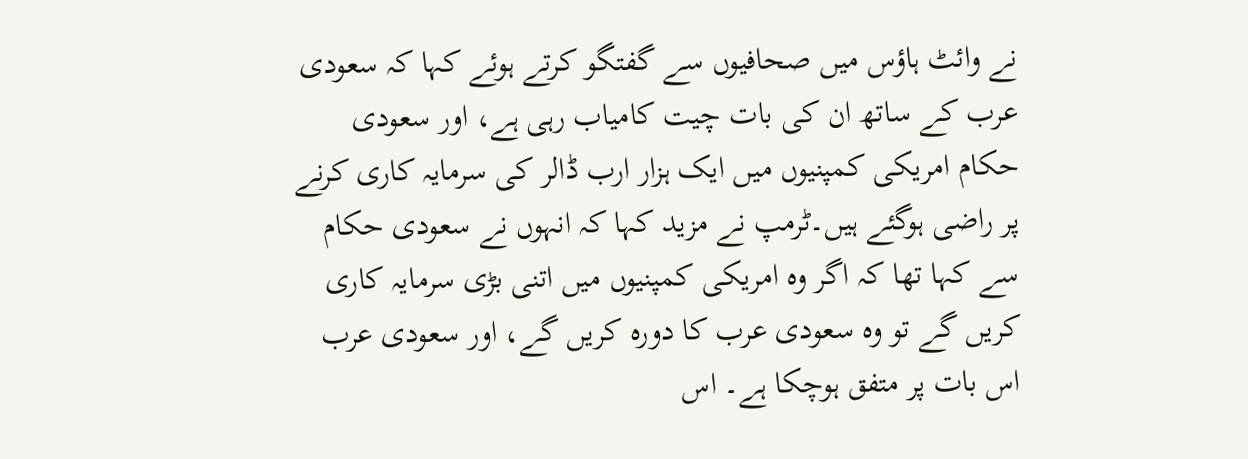نے وائٹ ہاؤس میں صحافیوں سے گفتگو کرتے ہوئے کہا کہ سعودی عرب کے ساتھ ان کی بات چیت کامیاب رہی ہے، اور سعودی حکام امریکی کمپنیوں میں ایک ہزار ارب ڈالر کی سرمایہ کاری کرنے پر راضی ہوگئے ہیں۔ٹرمپ نے مزید کہا کہ انہوں نے سعودی حکام سے کہا تھا کہ اگر وہ امریکی کمپنیوں میں اتنی بڑی سرمایہ کاری کریں گے تو وہ سعودی عرب کا دورہ کریں گے، اور سعودی عرب اس بات پر متفق ہوچکا ہے۔ اس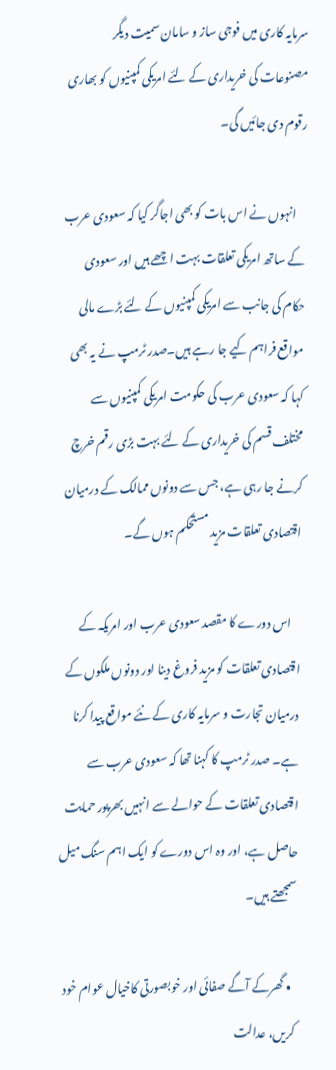سرمایہ کاری میں فوجی ساز و سامان سمیت دیگر مصنوعات کی خریداری کے لئے امریکی کمپنیوں کو بھاری رقوم دی جائیں گی۔

    انہوں نے اس بات کو بھی اجاگر کیا کہ سعودی عرب کے ساتھ امریکی تعلقات بہت اچھے ہیں اور سعودی حکام کی جانب سے امریکی کمپنیوں کے لئے بڑے مالی مواقع فراہم کیے جا رہے ہیں۔صدر ٹرمپ نے یہ بھی کہا کہ سعودی عرب کی حکومت امریکی کمپنیوں سے مختلف قسم کی خریداری کے لئے بہت بڑی رقم خرچ کرنے جا رہی ہے، جس سے دونوں ممالک کے درمیان اقتصادی تعلقات مزید مستحکم ہوں گے۔

    اس دورے کا مقصد سعودی عرب اور امریکہ کے اقتصادی تعلقات کو مزید فروغ دینا اور دونوں ملکوں کے درمیان تجارت و سرمایہ کاری کے نئے مواقع پیدا کرنا ہے۔ صدر ٹرمپ کا کہنا تھا کہ سعودی عرب سے اقتصادی تعلقات کے حوالے سے انہیں بھرپور حمایت حاصل ہے، اور وہ اس دورے کو ایک اہم سنگ میل سمجھتے ہیں۔

  • گھرکے آگے صفائی اور خوبصورتی کاخیال عوام خود کریں، عدالت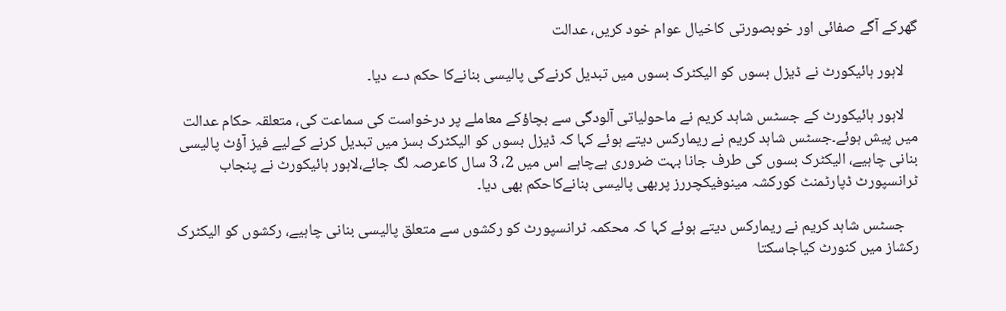گھرکے آگے صفائی اور خوبصورتی کاخیال عوام خود کریں، عدالت

    لاہور ہائیکورٹ نے ڈیزل بسوں کو الیکٹرک بسوں میں تبدیل کرنےکی پالیسی بنانےکا حکم دے دیا۔

    لاہور ہائیکورٹ کے جسٹس شاہد کریم نے ماحولیاتی آلودگی سے بچاؤکے معاملے پر درخواست کی سماعت کی، متعلقہ حکام عدالت میں پیش ہوئے۔جسٹس شاہد کریم نے ریمارکس دیتے ہوئے کہا کہ ڈیزل بسوں کو الیکٹرک بسز میں تبدیل کرنے کےلیے فیز آؤٹ پالیسی بنانی چاہیے، الیکٹرک بسوں کی طرف جانا بہت ضروری ہےچاہے اس میں 2، 3 سال کاعرصہ لگ جائے،لاہور ہائیکورٹ نے پنجاب ٹرانسپورٹ ڈپارٹمنٹ کورکشہ مینوفیکچررز پربھی پالیسی بنانےکاحکم بھی دیا۔

    جسٹس شاہد کریم نے ریمارکس دیتے ہوئے کہا کہ محکمہ ٹرانسپورٹ کو رکشوں سے متعلق پالیسی بنانی چاہیے، رکشوں کو الیکٹرک رکشاز میں کنورٹ کیاجاسکتا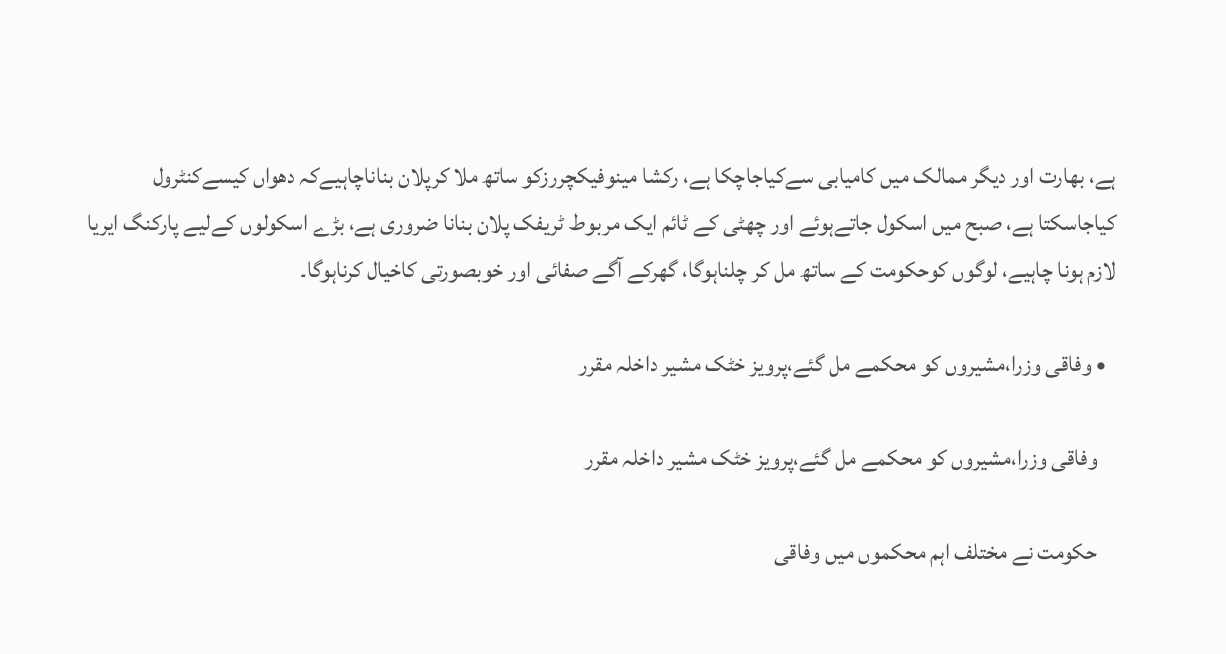ہے، بھارت اور دیگر ممالک میں کامیابی سےکیاجاچکا ہے، رکشا مینوفیکچررزکو ساتھ ملا کرپلان بناناچاہیےکہ دھواں کیسےکنٹرول کیاجاسکتا ہے، صبح میں اسکول جاتےہوئے اور چھٹی کے ٹائم ایک مربوط ٹریفک پلان بنانا ضروری ہے، بڑے اسکولوں کےلیے پارکنگ ایریا لازم ہونا چاہیے، لوگوں کوحکومت کے ساتھ مل کر چلناہوگا، گھرکے آگے صفائی اور خوبصورتی کاخیال کرناہوگا۔

  • وفاقی وزرا،مشیروں کو محکمے مل گئے،پرویز خٹک مشیر داخلہ مقرر

    وفاقی وزرا،مشیروں کو محکمے مل گئے،پرویز خٹک مشیر داخلہ مقرر

    حکومت نے مختلف اہم محکموں میں وفاقی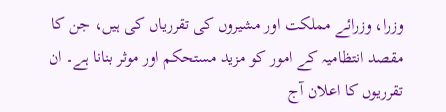وزرا، وزرائے مملکت اور مشیروں کی تقرریاں کی ہیں، جن کا مقصد انتظامیہ کے امور کو مزید مستحکم اور موثر بنانا ہے۔ ان تقرریوں کا اعلان آج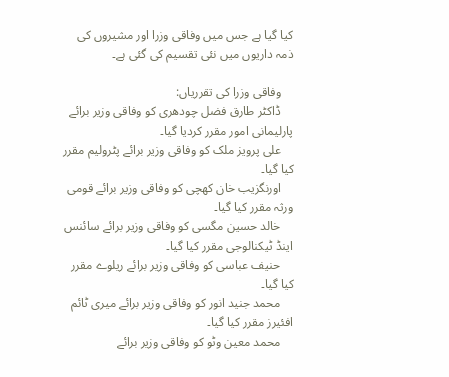کیا گیا ہے جس میں وفاقی وزرا اور مشیروں کی ذمہ داریوں میں نئی تقسیم کی گئی ہے۔

    وفاقی وزرا کی تقرریاں:
    ڈاکٹر طارق فضل چودھری کو وفاقی وزیر برائے پارلیمانی امور مقرر کردیا گیا۔
    علی پرویز ملک کو وفاقی وزیر برائے پٹرولیم مقرر کیا گیا۔
    اورنگزیب خان کھچی کو وفاقی وزیر برائے قومی ورثہ مقرر کیا گیا۔
    خالد حسین مگسی کو وفاقی وزیر برائے سائنس اینڈ ٹیکنالوجی مقرر کیا گیا۔
    حنیف عباسی کو وفاقی وزیر برائے ریلوے مقرر کیا گیا۔
    محمد جنید انور کو وفاقی وزیر برائے میری ٹائم افئیرز مقرر کیا گیا۔
    محمد معین وٹو کو وفاقی وزیر برائے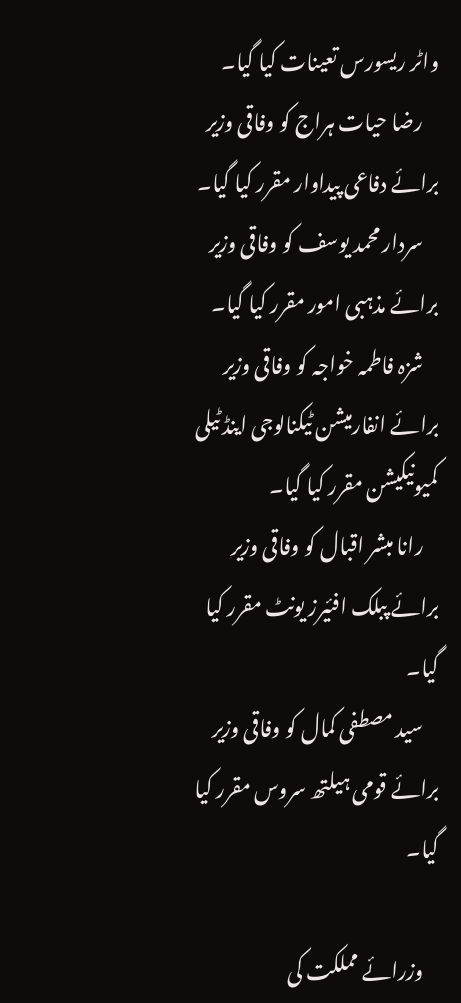واٹر ریسورس تعینات کیا گیا۔
    رضا حیات ہراج کو وفاقی وزیر برائے دفاعی پیداوار مقرر کیا گیا۔
    سردار محمد یوسف کو وفاقی وزیر برائے مذہبی امور مقرر کیا گیا۔
    شزہ فاطمہ خواجہ کو وفاقی وزیر برائے انفارمیشن ٹیکنالوجی اینڈ ٹیلی کمیونیکیشن مقرر کیا گیا۔
    رانا مبشر اقبال کو وفاقی وزیر برائے پبلک افئیرز یونٹ مقرر کیا گیا۔
    سید مصطفی کمال کو وفاقی وزیر برائے قومی ہیلتھ سروس مقرر کیا گیا۔

    وزرائے مملکت کی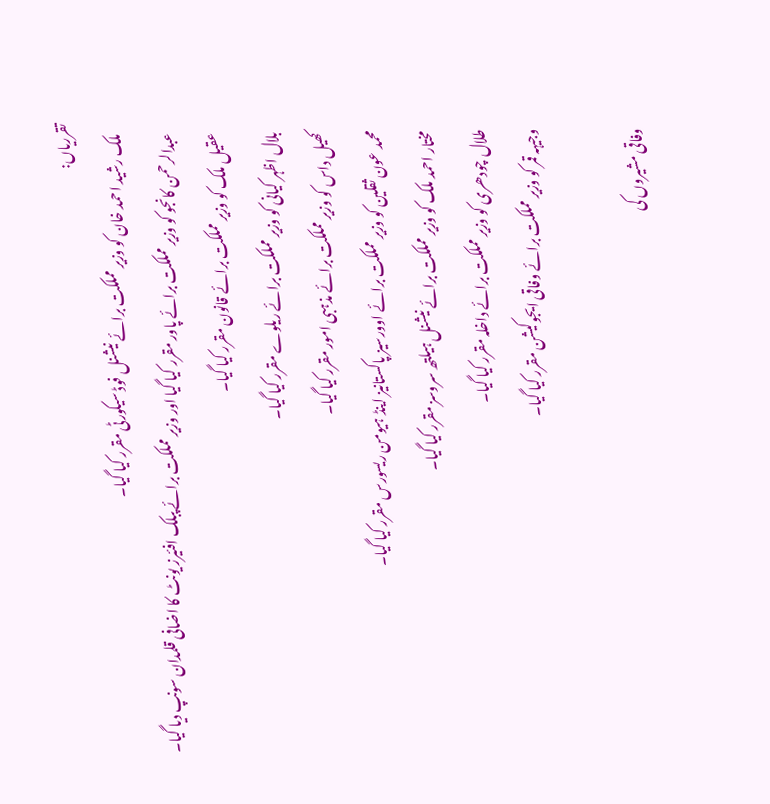تقرریاں:
    ملک رشید احمد خان کو وزیر مملکت برائے نیشنل فوڈ سیکورٹی مقرر کیا گیا۔
    عبدالرحمن کانجو کو وزیر مملکت برائے پاور مقرر کیا گیا اور وزیر مملکت برائے پبلک افئیرز یونٹ کا اضافی قلمدان سونپ دیا گیا۔
    عقیل ملک کو وزیر مملکت برائے قانون مقرر کیا گیا۔
    بلال اظہر کیانی کو وزیر مملکت برائے ریلوے مقرر کیا گیا۔
    کھیل داس کو وزیر مملکت برائے مذہبی امور مقرر کیا گیا۔
    محمد عون ثقلین کو وزیر مملکت برائے اوورسیز پاکستانیز اینڈ ہیومن ریسورس مقرر کیا گیا۔
    مختار احمد ملک کو وزیر مملکت برائے نیشنل ہیلتھ سروسز مقرر کیا گیا۔
    طلال چودھری کو وزیر مملکت برائے داخلہ مقرر کیا گیا۔
    وجیہہ قمر کو وزیر مملکت برائے وفاقی ایجوکیشن مقرر کیا گیا۔

    وفاقی مشیروں کی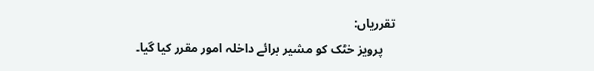تقرریاں:
    پرویز خٹک کو مشیر برائے داخلہ امور مقرر کیا گیا۔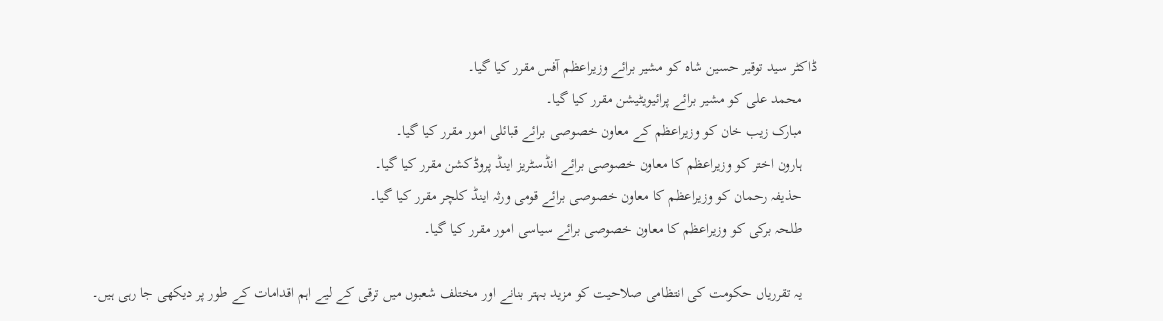ڈاکٹر سید توقیر حسین شاہ کو مشیر برائے وزیراعظم آفس مقرر کیا گیا۔
    محمد علی کو مشیر برائے پرائیویٹیشن مقرر کیا گیا۔
    مبارک زیب خان کو وزیراعظم کے معاون خصوصی برائے قبائلی امور مقرر کیا گیا۔
    ہارون اختر کو وزیراعظم کا معاون خصوصی برائے انڈسٹریز اینڈ پروڈکشن مقرر کیا گیا۔
    حذیفہ رحمان کو وزیراعظم کا معاون خصوصی برائے قومی ورثہ اینڈ کلچر مقرر کیا گیا۔
    طلحہ برکی کو وزیراعظم کا معاون خصوصی برائے سیاسی امور مقرر کیا گیا۔

    یہ تقرریاں حکومت کی انتظامی صلاحیت کو مزید بہتر بنانے اور مختلف شعبوں میں ترقی کے لیے اہم اقدامات کے طور پر دیکھی جا رہی ہیں۔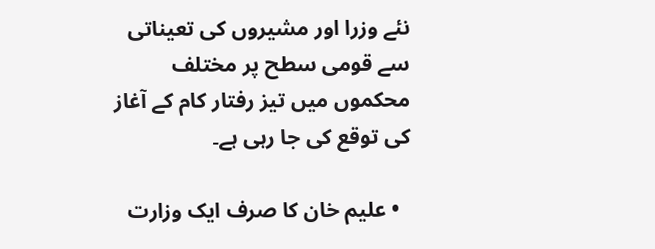نئے وزرا اور مشیروں کی تعیناتی سے قومی سطح پر مختلف محکموں میں تیز رفتار کام کے آغاز کی توقع کی جا رہی ہے۔

  • علیم خان کا صرف ایک وزارت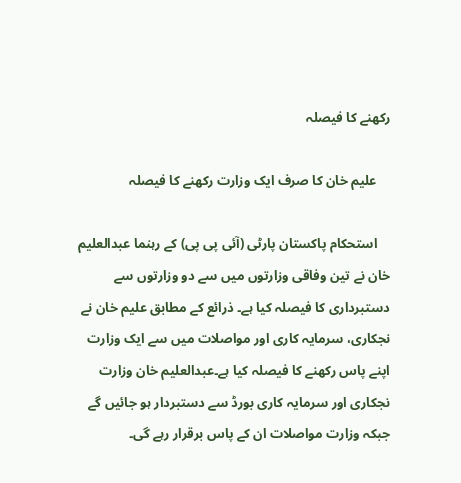رکھنے کا فیصلہ

    علیم خان کا صرف ایک وزارت رکھنے کا فیصلہ

    استحکام پاکستان پارٹی (آئی پی پی) کے رہنما عبدالعلیم خان نے تین وفاقی وزارتوں میں سے دو وزارتوں سے دستبرداری کا فیصلہ کیا ہے۔ ذرائع کے مطابق علیم خان نے نجکاری، سرمایہ کاری اور مواصلات میں سے ایک وزارت اپنے پاس رکھنے کا فیصلہ کیا ہے۔عبدالعلیم خان وزارت نجکاری اور سرمایہ کاری بورڈ سے دستبردار ہو جائیں گے جبکہ وزارت مواصلات ان کے پاس برقرار رہے گی۔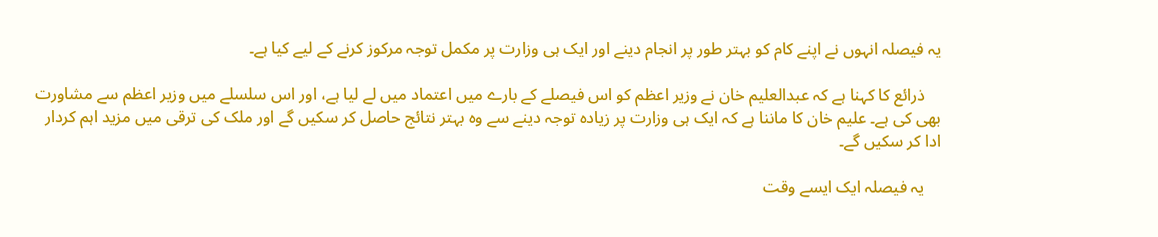یہ فیصلہ انہوں نے اپنے کام کو بہتر طور پر انجام دینے اور ایک ہی وزارت پر مکمل توجہ مرکوز کرنے کے لیے کیا ہے۔

    ذرائع کا کہنا ہے کہ عبدالعلیم خان نے وزیر اعظم کو اس فیصلے کے بارے میں اعتماد میں لے لیا ہے، اور اس سلسلے میں وزیر اعظم سے مشاورت بھی کی ہے۔ علیم خان کا ماننا ہے کہ ایک ہی وزارت پر زیادہ توجہ دینے سے وہ بہتر نتائج حاصل کر سکیں گے اور ملک کی ترقی میں مزید اہم کردار ادا کر سکیں گے۔

    یہ فیصلہ ایک ایسے وقت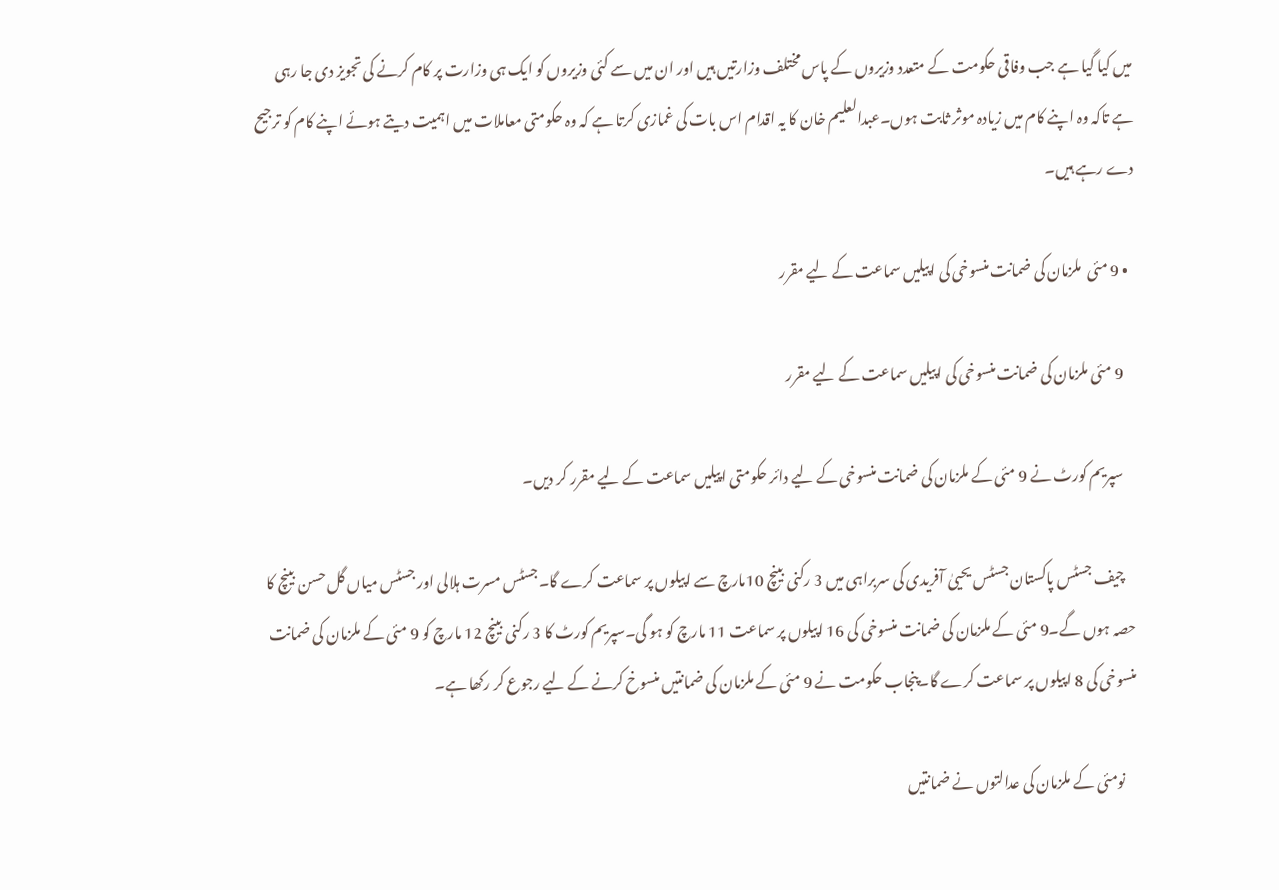میں کیا گیا ہے جب وفاقی حکومت کے متعدد وزیروں کے پاس مختلف وزارتیں ہیں اور ان میں سے کئی وزیروں کو ایک ہی وزارت پر کام کرنے کی تجویز دی جا رہی ہے تاکہ وہ اپنے کام میں زیادہ موثر ثابت ہوں۔عبدالعلیم خان کا یہ اقدام اس بات کی غمازی کرتا ہے کہ وہ حکومتی معاملات میں اہمیت دیتے ہوئے اپنے کام کو ترجیح دے رہے ہیں۔

  • 9 مئی  ملزمان کی ضمانت منسوخی کی اپیلیں سماعت کے لیے مقرر

    9 مئی ملزمان کی ضمانت منسوخی کی اپیلیں سماعت کے لیے مقرر

    سپریم کورٹ نے 9 مئی کے ملزمان کی ضمانت منسوخی کے لیے دائر حکومتی اپیلیں سماعت کے لیے مقرر کر دیں۔

    چیف جسٹس پاکستان جسٹس یحییٰ آفریدی کی سربراہی میں 3 رکنی بینچ 10مارچ سے اپیلوں پر سماعت کرے گا۔جسٹس مسرت ہلالی اور جسٹس میاں گل حسن بینچ کا حصہ ہوں گے۔9 مئی کے ملزمان کی ضمانت منسوخی کی 16 اپیلوں پر سماعت 11 مارچ کو ہو گی۔سپریم کورٹ کا 3 رکنی بینچ 12 مارچ کو 9 مئی کے ملزمان کی ضمانت منسوخی کی 8 اپیلوں پر سماعت کرے گا۔پنجاب حکومت نے 9 مئی کے ملزمان کی ضمانتیں منسوخ کرنے کے لیے رجوع کر رکھا ہے۔

    نومئی کے ملزمان کی عدالتوں نے ضمانتیں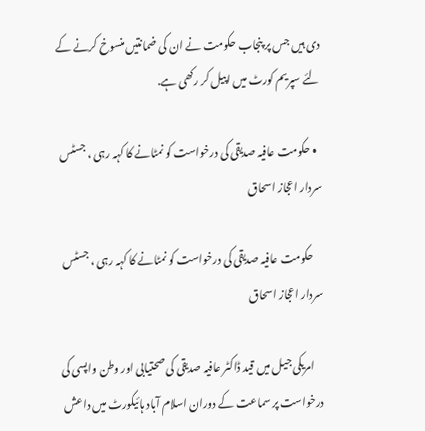دی ہیں جس پر پنجاب حکومت نے ان کی ضمانتیں منسوخ کرنے کے لئے سپریم کورٹ میں اپیل کر رکھی ہے.

  • حکومت عافیہ صدیقی کی درخواست کو نمٹانے کا کہہ رہی ، جسٹس سردار اعجاز اسحاق

    حکومت عافیہ صدیقی کی درخواست کو نمٹانے کا کہہ رہی ، جسٹس سردار اعجاز اسحاق

    امریکی جیل میں قید ڈاکٹر عافیہ صدیقی کی صحتیابی اور وطن واپسی کی درخواست پر سماعت کے دوران اسلام آباد ہائیکورٹ میں داعش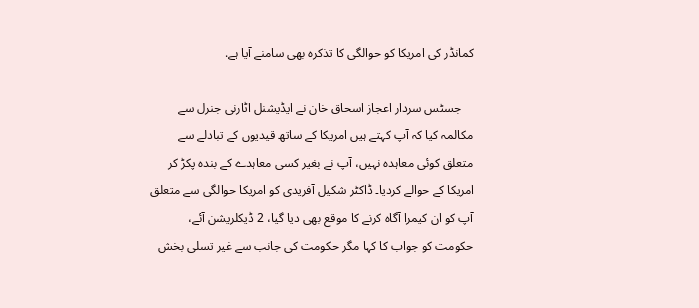کمانڈر کی امریکا کو حوالگی کا تذکرہ بھی سامنے آیا ہے.

    جسٹس سردار اعجاز اسحاق خان نے ایڈیشنل اٹارنی جنرل سے مکالمہ کیا کہ آپ کہتے ہیں امریکا کے ساتھ قیدیوں کے تبادلے سے متعلق کوئی معاہدہ نہیں، آپ نے بغیر کسی معاہدے کے بندہ پکڑ کر امریکا کے حوالے کردیا۔ ڈاکٹر شکیل آفریدی کو امریکا حوالگی سے متعلق آپ کو ان کیمرا آگاہ کرنے کا موقع بھی دیا گیا، 2 ڈیکلریشن آئے، حکومت کو جواب کا کہا مگر حکومت کی جانب سے غیر تسلی بخش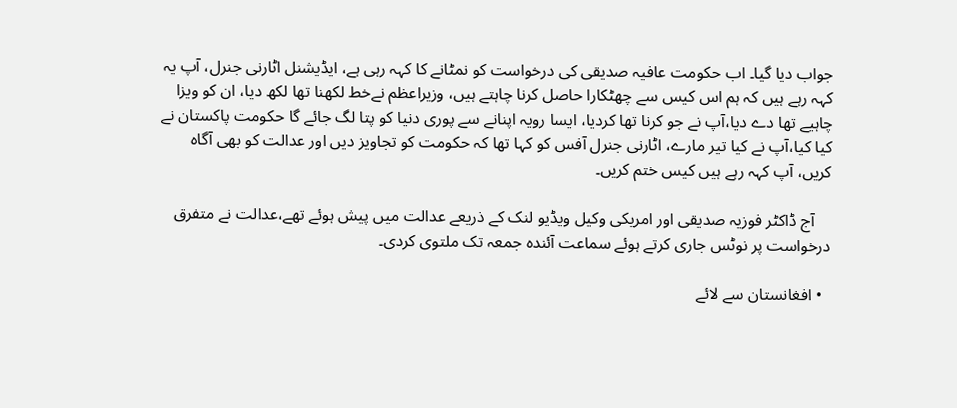جواب دیا گیا۔ اب حکومت عافیہ صدیقی کی درخواست کو نمٹانے کا کہہ رہی ہے، ایڈیشنل اٹارنی جنرل، آپ یہ کہہ رہے ہیں کہ ہم اس کیس سے چھٹکارا حاصل کرنا چاہتے ہیں، وزیراعظم نےخط لکھنا تھا لکھ دیا، ان کو ویزا چاہیے تھا دے دیا،آپ نے جو کرنا تھا کردیا، ایسا رویہ اپنانے سے پوری دنیا کو پتا لگ جائے گا حکومت پاکستان نے کیا کیا،آپ نے کیا تیر مارے، اٹارنی جنرل آفس کو کہا تھا کہ حکومت کو تجاویز دیں اور عدالت کو بھی آگاہ کریں، آپ کہہ رہے ہیں کیس ختم کریں۔

    آج ڈاکٹر فوزیہ صدیقی اور امریکی وکیل ویڈیو لنک کے ذریعے عدالت میں پیش ہوئے تھے،عدالت نے متفرق درخواست پر نوٹس جاری کرتے ہوئے سماعت آئندہ جمعہ تک ملتوی کردی۔

  • افغانستان سے لائے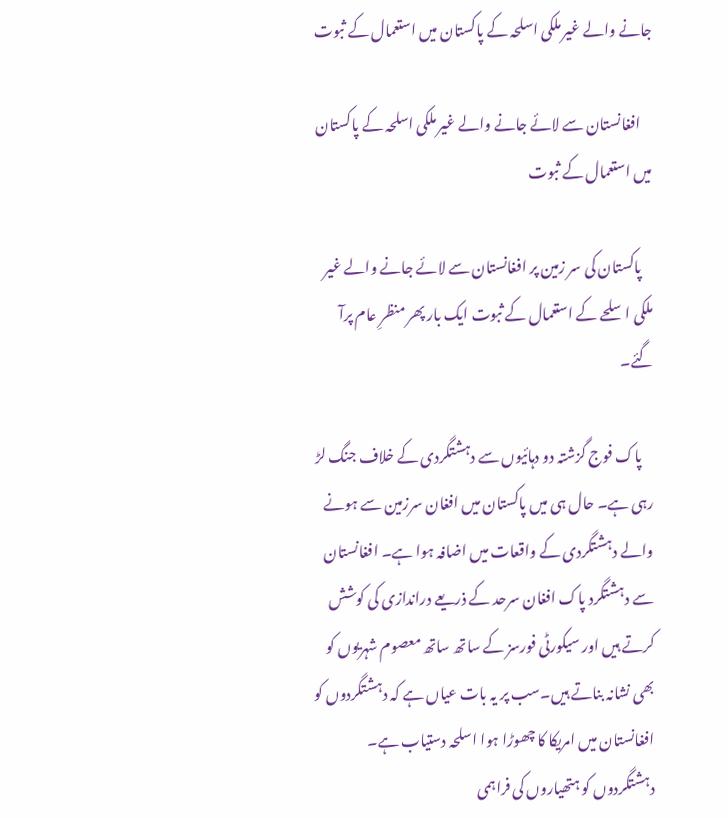جانے والے غیر ملکی اسلحہ کے پاکستان میں استعمال کے ثبوت

    افغانستان سے لائے جانے والے غیر ملکی اسلحہ کے پاکستان میں استعمال کے ثبوت

    پاکستان کی سر زمین پر افغانستان سے لائے جانے والے غیر ملکی اسلحے کے استعمال کے ثبوت ایک بار پھر منظرِ عام پرآ گئے۔

    پاک فوج گزشتہ دو دہائیوں سے دہشتگردی کے خلاف جنگ لڑ رہی ہے۔ حال ہی میں پاکستان میں افغان سرزمین سے ہونے والے دہشتگردی کے واقعات میں اضافہ ہوا ہے۔ افغانستان سے دہشتگرد پاک افغان سرحد کے ذریعے دراندازی کی کوشش کرتے ہیں اور سیکورٹی فورسز کے ساتھ ساتھ معصوم شہریوں کو بھی نشانہ بناتے ہیں۔سب پر یہ بات عیاں ہے کہ دہشتگردوں کو افغانستان میں امریکا کا چھوڑا ہوا اسلحہ دستیاب ہے۔ دہشتگردوں کو ہتھیاروں کی فراہمی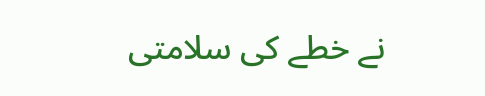نے خطے کی سلامتی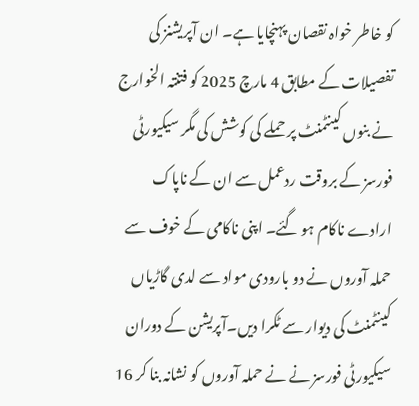کو خاطر خواہ نقصان پہنچایا ہے۔ ان آپریشنز کی تفصیلات کے مطابق 4 مارچ 2025 کو فتنتہ الخوارج نے بنوں کینٹمنٹ پر حملے کی کوشش کی مگر سیکیورٹی فورسز کے بروقت ردعمل سے ان کے ناپاک ارادے ناکام ہو گئے۔ اپنی ناکامی کے خوف سے حملہ آوروں نے دو بارودی مواد سے لدی گاڑیاں کینٹمنٹ کی دیوار سے ٹکرا دیں۔آپریشن کے دوران سیکیورٹی فورسز نے نے حملہ آوروں کو نشانہ بنا کر 16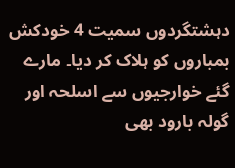دہشتگردوں سمیت 4 خودکش بمباروں کو ہلاک کر دیا۔ مارے گئے خوارجیوں سے اسلحہ اور گولہ بارود بھی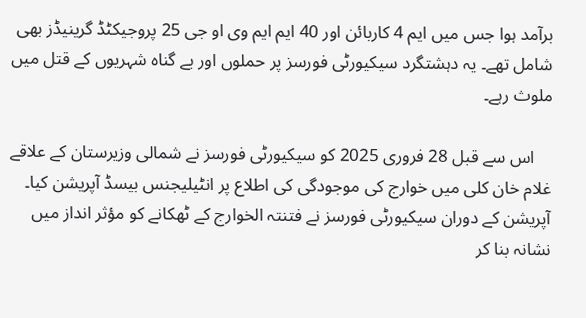برآمد ہوا جس میں ایم 4 کاربائن اور 40 ایم ایم وی او جی 25 پروجیکٹڈ گرینیڈز بھی شامل تھے۔ یہ دہشتگرد سیکیورٹی فورسز پر حملوں اور بے گناہ شہریوں کے قتل میں ملوث رہے۔

    اس سے قبل 28 فروری 2025 کو سیکیورٹی فورسز نے شمالی وزیرستان کے علاقے غلام خان کلی میں خوارج کی موجودگی کی اطلاع پر انٹیلیجنس بیسڈ آپریشن کیا۔ آپریشن کے دوران سیکیورٹی فورسز نے فتنتہ الخوارج کے ٹھکانے کو مؤثر انداز میں نشانہ بنا کر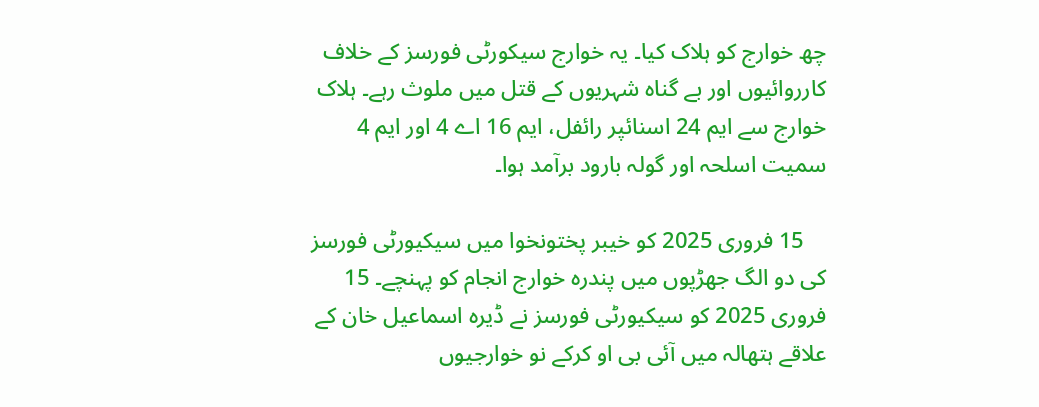چھ خوارج کو ہلاک کیا۔ یہ خوارج سیکورٹی فورسز کے خلاف کارروائیوں اور بے گناہ شہریوں کے قتل میں ملوث رہے۔ ہلاک خوارج سے ایم 24 اسنائپر رائفل، ایم 16 اے 4 اور ایم 4 سمیت اسلحہ اور گولہ بارود برآمد ہوا۔

    15 فروری 2025 کو خیبر پختونخوا میں سیکیورٹی فورسز کی دو الگ جھڑپوں میں پندرہ خوارج انجام کو پہنچے۔ 15 فروری 2025 کو سیکیورٹی فورسز نے ڈیرہ اسماعیل خان کے علاقے ہتھالہ میں آئی بی او کرکے نو خوارجیوں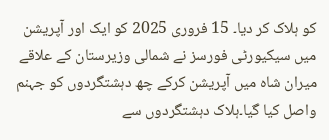کو ہلاک کر دیا۔ 15 فروری 2025 کو ایک اور آپریشن میں سیکیورٹی فورسز نے شمالی وزیرستان کے علاقے میران شاہ میں آپریشن کرکے چھ دہشتگردوں کو جہنم واصل کیا گیا۔ہلاک دہشتگردوں سے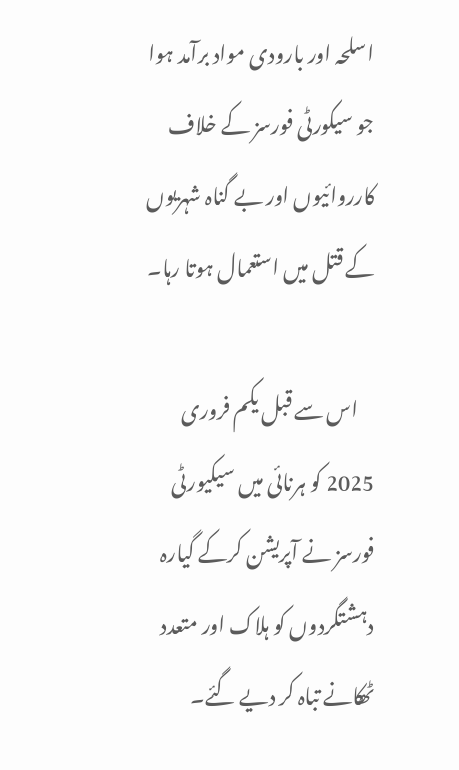اسلحہ اور بارودی مواد برآمد ہوا جو سیکورٹی فورسز کے خلاف کارروائیوں اور بے گناہ شہریوں کے قتل میں استعمال ہوتا رہا۔

    اس سے قبل یکم فروری 2025 کو ہرنائی میں سیکیورٹی فورسز نے آپریشن کرکے گیارہ دہشتگردوں کو ہلاک اور متعدد ٹھکانے تباہ کر دیے گئے۔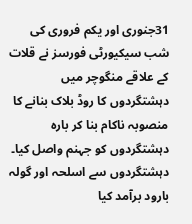31جنوری اور یکم فروری کی شب سیکیورٹی فورسز نے قلات کے علاقے منگوچر میں دہشتگردوں کا روڈ بلاک بنانے کا منصوبہ ناکام بنا کر بارہ دہشتگردوں کو جہنم واصل کیا۔ دہشتگردوں سے اسلحہ اور گولہ بارود برآمد کیا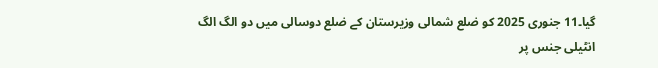گیا۔11 جنوری 2025 کو ضلع شمالی وزیرستان کے ضلع دوسالی میں دو الگ الگ انٹیلی جنس پر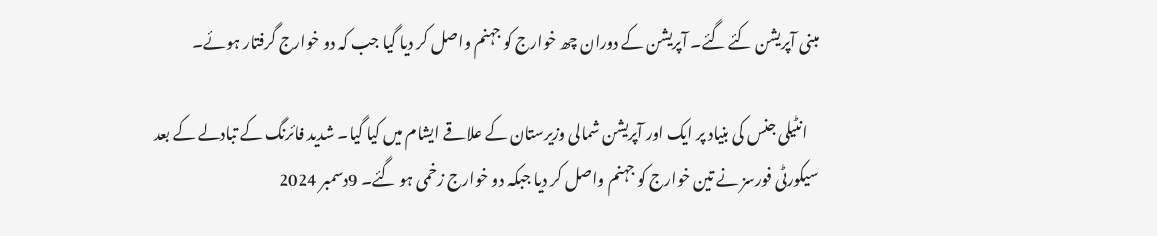مبنی آپریشن کئے گئے۔ آپریشن کے دوران چھ خوارج کو جہنم واصل کر دیا گیا جب کہ دو خوارج گرفتار ہوئے۔

    انٹیلی جنس کی بنیاد پر ایک اور آپریشن شمالی وزیرستان کے علاقے ایشام میں کیا گیا۔ شدید فائرنگ کے تبادلے کے بعد سیکورٹی فورسز نے تین خوارج کو جہنم واصل کر دیا جبکہ دو خوارج زخمی ہو گئے۔ 9دسمبر 2024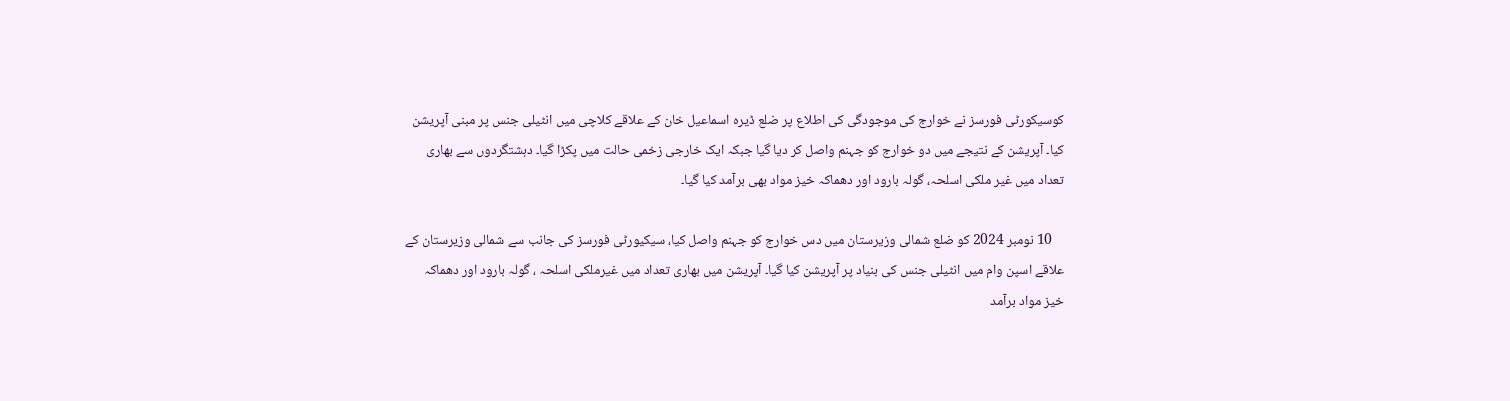کوسیکورٹی فورسز نے خوارج کی موجودگی کی اطلاع پر ضلع ڈیرہ اسماعیل خان کے علاقے کلاچی میں انٹیلی جنس پر مبنی آپریشن کیا۔ آپریشن کے نتیجے میں دو خوارج کو جہنم واصل کر دیا گیا جبکہ ایک خارجی زخمی حالت میں پکڑا گیا۔ دہشتگردوں سے بھاری تعداد میں غیر ملکی اسلحہ، گولہ بارود اور دھماکہ خیز مواد بھی برآمد کیا گیا۔

    10 نومبر 2024 کو ضلع شمالی وزیرستان میں دس خوارج کو جہنم واصل کیا، سیکیورٹی فورسز کی جانب سے شمالی وزیرستان کے علاقے اسپن وام میں انٹیلی جنس کی بنیاد پر آپریشن کیا گیا۔ آپریشن میں بھاری تعداد میں غیرملکی اسلحہ ، گولہ بارود اور دھماکہ خیز مواد برآمد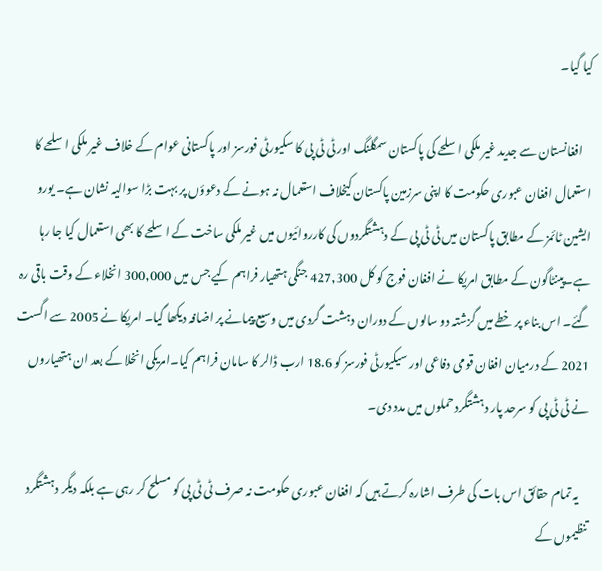کیا گیا۔

    افغانستان سے جدید غیر ملکی اسلحے کی پاکستان سمگلنگ اور ٹی ٹی پی کا سکیورٹی فورسز اور پاکستانی عوام کے خلاف غیر ملکی اسلحے کا استعمال افغان عبوری حکومت کا اپنی سرزمین پاکستان کیخلاف استعمال نہ ہونے کے دعوؤں پر بہت بڑا سوالیہ نشان ہے۔ یورو ایشین ٹائمز کے مطابق پاکستان میں ٹی ٹی پی کے دہشتگردوں کی کارروائیوں میں غیر ملکی ساخت کے اسلحے کا بھی استعمال کیا جا رہا ہے۔پینٹاگون کے مطابق امریکا نے افغان فوج کو کل 427,300 جنگی ہتھیار فراہم کیے جس میں 300,000 انخلاء کے وقت باقی رہ گئے۔ اس بناء پر خطے میں گزشتہ دو سالوں کے دوران دہشت گردی میں وسیع پیمانے پر اضافہ دیکھا گیا۔ امریکا نے 2005 سے اگست 2021 کے درمیان افغان قومی دفاعی اور سیکیورٹی فورسز کو 18.6 ارب ڈالر کا سامان فراہم کیا۔امریکی انخلا کے بعد ان ہتھیاروں نے ٹی ٹی پی کو سرحد پار دہشتگرد حملوں میں مدد دی۔

    یہ تمام حقائق اس بات کی طرف اشارہ کرتے ہیں کہ افغان عبوری حکومت نہ صرف ٹی ٹی پی کو مسلح کر رہی ہے بلکہ دیگر دہشتگرد تنظیموں کے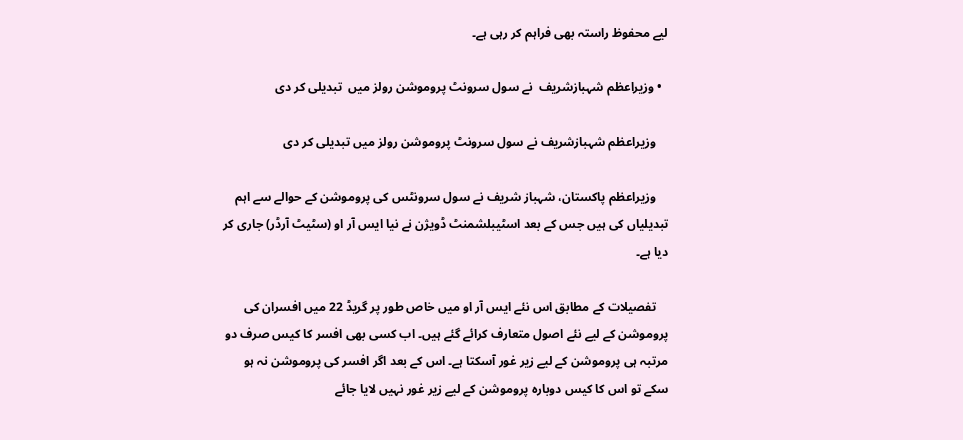لیے محفوظ راستہ بھی فراہم کر رہی ہے۔

  • وزیراعظم شہبازشریف  نے سول سرونٹ پروموشن رولز میں  تبدیلی کر دی

    وزیراعظم شہبازشریف نے سول سرونٹ پروموشن رولز میں تبدیلی کر دی

    وزیراعظم پاکستان، شہباز شریف نے سول سرونٹس کی پروموشن کے حوالے سے اہم تبدیلیاں کی ہیں جس کے بعد اسٹیبلشمنٹ ڈویژن نے نیا ایس آر او (سٹیٹ آرڈر) جاری کر دیا ہے۔

    تفصیلات کے مطابق اس نئے ایس آر او میں خاص طور پر گریڈ 22 میں افسران کی پروموشن کے لیے نئے اصول متعارف کرائے گئے ہیں۔ اب کسی بھی افسر کا کیس صرف دو مرتبہ ہی پروموشن کے لیے زیر غور آسکتا ہے۔ اس کے بعد اگر افسر کی پروموشن نہ ہو سکے تو اس کا کیس دوبارہ پروموشن کے لیے زیر غور نہیں لایا جائے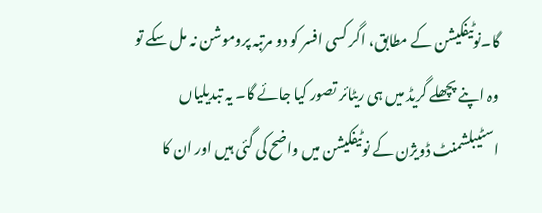گا۔نوٹیفکیشن کے مطابق، اگر کسی افسر کو دو مرتبہ پروموشن نہ مل سکے تو وہ اپنے پچھلے گریڈ میں ہی ریٹائر تصور کیا جائے گا۔ یہ تبدیلیاں اسٹیبلشمنٹ ڈویژن کے نوٹیفکیشن میں واضح کی گئی ہیں اور ان کا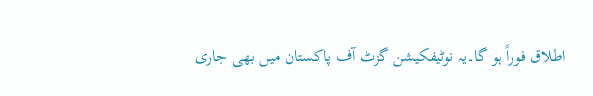اطلاق فوراً ہو گا۔یہ نوٹیفکیشن گزٹ آف پاکستان میں بھی جاری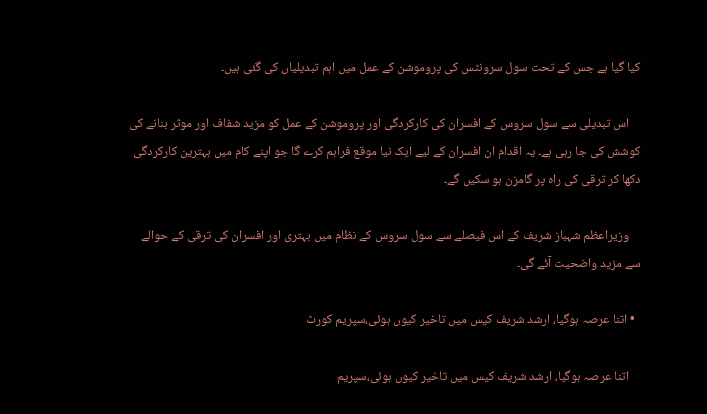کیا گیا ہے جس کے تحت سول سرونٹس کی پروموشن کے عمل میں اہم تبدیلیاں کی گئی ہیں۔

    اس تبدیلی سے سول سروس کے افسران کی کارکردگی اور پروموشن کے عمل کو مزید شفاف اور موثر بنانے کی کوشش کی جا رہی ہے۔ یہ اقدام ان افسران کے لیے ایک نیا موقع فراہم کرے گا جو اپنے کام میں بہترین کارکردگی دکھا کر ترقی کی راہ پر گامزن ہو سکیں گے۔

    وزیراعظم شہباز شریف کے اس فیصلے سے سول سروس کے نظام میں بہتری اور افسران کی ترقی کے حوالے سے مزید واضحیت آئے گی۔

  • اتنا عرصہ ہوگیا، ارشد شریف کیس میں تاخیر کیوں ہوئی،سپریم کورٹ

    اتنا عرصہ ہوگیا، ارشد شریف کیس میں تاخیر کیوں ہوئی،سپریم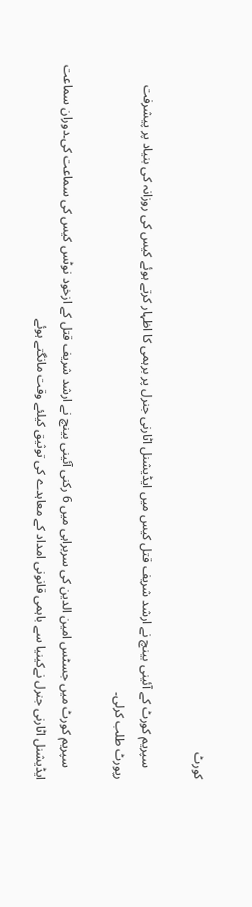کورٹ

    سپریم کورٹ کے آئینی بینچ نے ارشد شریف قتل کیس میں ایڈیشنل اٹارنی جنرل پر برہمی کا اظہار کرتے ہوئے کیس کی روزانہ کی بنیاد پر پیشرفت رپورٹ طلب کرلی۔

    سپریم کورٹ میں جسٹس امین الدین کی سربراہی میں 6 رکنی آئینی بینچ نے ارشد شریف قتل کے ازخود نوٹس کیس کی سماعت کی۔دوران سماعت ایڈیشنل اٹارنی جنرل نےکینیا سے باہمی قانونی امداد کے معاہدے کی توثیق کیلئے وقت مانگتے ہوئے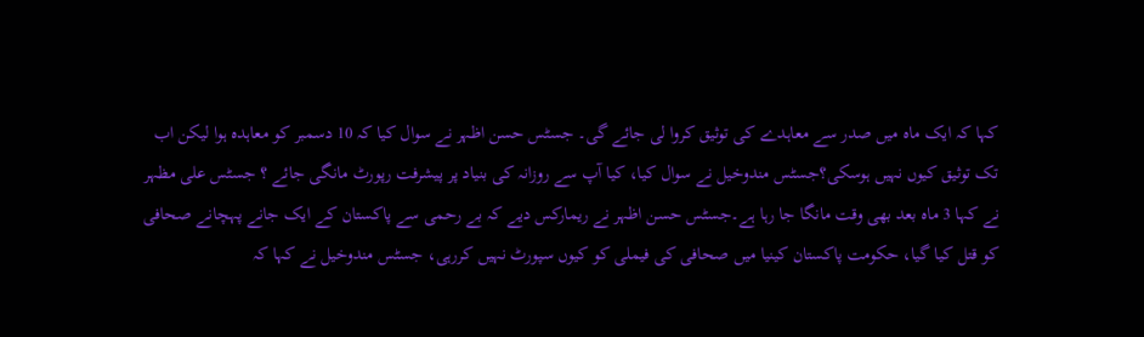کہا کہ ایک ماہ میں صدر سے معاہدے کی توثیق کروا لی جائے گی۔ جسٹس حسن اظہر نے سوال کیا کہ 10 دسمبر کو معاہدہ ہوا لیکن اب تک توثیق کیوں نہیں ہوسکی؟جسٹس مندوخیل نے سوال کیا، کیا آپ سے روزانہ کی بنیاد پر پیشرفت رپورٹ مانگی جائے ؟ جسٹس علی مظہر نے کہا 3 ماہ بعد بھی وقت مانگا جا رہا ہے۔جسٹس حسن اظہر نے ریمارکس دیے کہ بے رحمی سے پاکستان کے ایک جانے پہچانے صحافی کو قتل کیا گیا، حکومت پاکستان کینیا میں صحافی کی فیملی کو کیوں سپورٹ نہیں کررہی، جسٹس مندوخیل نے کہا کہ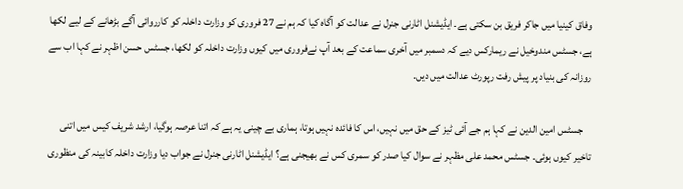وفاق کینیا میں جاکر فریق بن سکتی ہے۔ ایڈیشنل اٹارنی جنرل نے عدالت کو آگاہ کیا کہ ہم نے 27 فروری کو وزارت داخلہ کو کارروائی آگے بڑھانے کے لیے لکھا ہے، جسٹس مندوخیل نے ریمارکس دیے کہ دسمبر میں آخری سماعت کے بعد آپ نےفروری میں کیوں وزارت داخلہ کو لکھا، جسٹس حسن اظہر نے کہا اب سے روزانہ کی بنیاد پر پیش رفت رپورٹ عدالت میں دیں۔

    جسٹس امین الدین نے کہا ہم جے آئی ٹیز کے حق میں نہیں، اس کا فائدہ نہیں ہوتا، ہماری بے چینی یہ ہے کہ اتنا عرصہ ہوگیا، ارشد شریف کیس میں اتنی تاخیر کیوں ہوئی۔ جسٹس محمد علی مظہر نے سوال کیا صدر کو سمری کس نے بھیجنی ہے؟ ایڈیشنل اٹارنی جنرل نے جواب دیا وزارت داخلہ کابینہ کی منظوری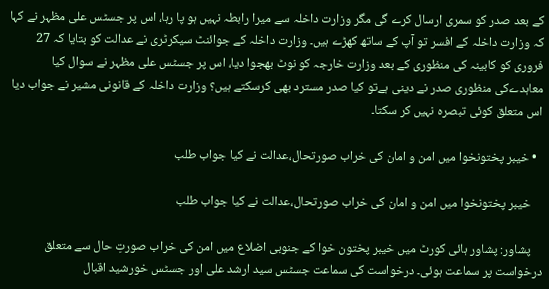کے بعد صدر کو سمری ارسال کرے گی مگر وزارت داخلہ سے میرا رابطہ نہیں ہو پا رہا، اس پر جسٹس علی مظہر نے کہا کہ وزارت داخلہ کے افسر تو آپ کے ساتھ کھڑے ہیں۔ وزارت داخلہ کے جوائنٹ سیکرٹری نے عدالت کو بتایا کہ 27 فروری کو کابینہ کی منظوری کے بعد وزارت خارجہ کو نوٹ بھجوا دیا، اس پر جسٹس علی مظہر نے سوال کیا معاہدےکی منظوری صدر نے دینی ہےتو کیا صدر مسترد بھی کرسکتے ہیں؟ وزارت داخلہ کے قانونی مشیر نے جواب دیا اس متعلق کوئی تبصرہ نہیں کر سکتا۔

  • خیبر پختونخوا میں امن و امان کی خراب صورتحال،عدالت نے کیا جواب طلب

    خیبر پختونخوا میں امن و امان کی خراب صورتحال،عدالت نے کیا جواب طلب

    پشاور: پشاور ہائی کورٹ میں خیبر پختون خوا کے جنوبی اضلاع میں امن کی خراب صورتِ حال سے متعلق درخواست پر سماعت ہوئی۔ درخواست کی سماعت جسٹس سید ارشد علی اور جسٹس خورشید اقبال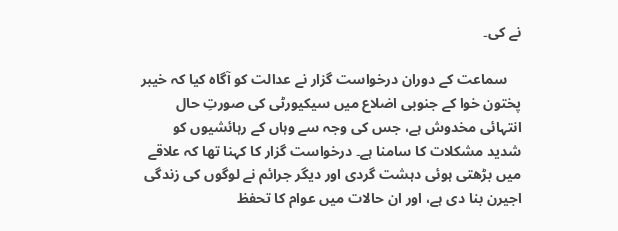نے کی۔

    سماعت کے دوران درخواست گزار نے عدالت کو آگاہ کیا کہ خیبر پختون خوا کے جنوبی اضلاع میں سیکیورٹی کی صورتِ حال انتہائی مخدوش ہے، جس کی وجہ سے وہاں کے رہائشیوں کو شدید مشکلات کا سامنا ہے۔ درخواست گزار کا کہنا تھا کہ علاقے میں بڑھتی ہوئی دہشت گردی اور دیگر جرائم نے لوگوں کی زندگی اجیرن بنا دی ہے، اور ان حالات میں عوام کا تحفظ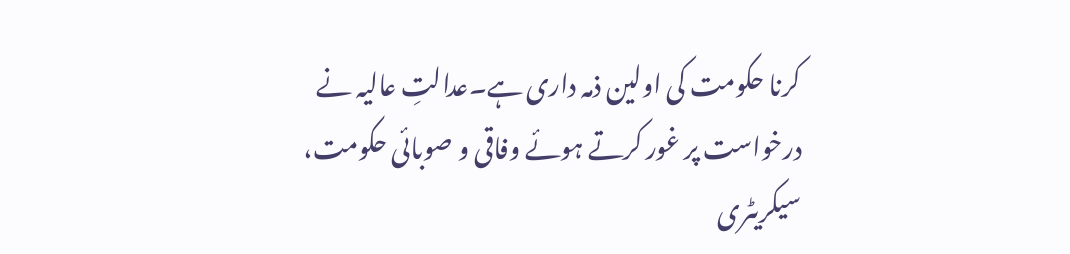کرنا حکومت کی اولین ذمہ داری ہے۔عدالتِ عالیہ نے درخواست پر غور کرتے ہوئے وفاقی و صوبائی حکومت، سیکریٹری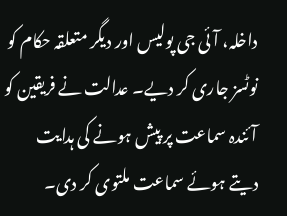داخلہ، آئی جی پولیس اور دیگر متعلقہ حکام کو نوٹسز جاری کر دیے۔ عدالت نے فریقین کو آئندہ سماعت پر پیش ہونے کی ہدایت دیتے ہوئے سماعت ملتوی کر دی۔